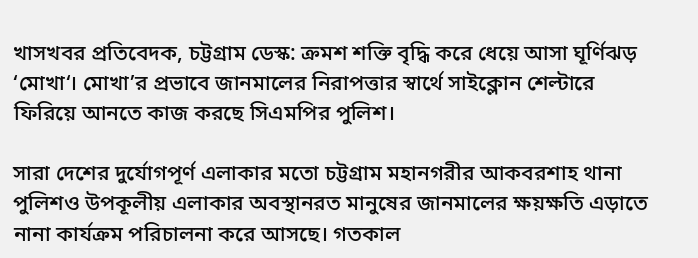খাসখবর প্রতিবেদক, চট্টগ্রাম ডেস্ক: ক্রমশ শক্তি বৃদ্ধি করে ধেয়ে আসা ঘূর্ণিঝড় ‘মোখা‘। মোখা’র প্রভাবে জানমালের নিরাপত্তার স্বার্থে সাইক্লোন শেল্টারে ফিরিয়ে আনতে কাজ করছে সিএমপির পুলিশ।

সারা দেশের দুর্যোগপূর্ণ এলাকার মতো চট্টগ্রাম মহানগরীর আকবরশাহ থানা পুলিশও উপকূলীয় এলাকার অবস্থানরত মানুষের জানমালের ক্ষয়ক্ষতি এড়াতে নানা কার্যক্রম পরিচালনা করে আসছে। গতকাল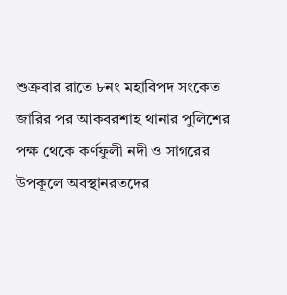শুক্রবার রাতে ৮নং মহাবিপদ সংকেত জারির পর আকবরশাহ থানার পুলিশের পক্ষ থেকে কর্ণফুলী নদী ও সাগরের উপকূলে অবস্থানরতদের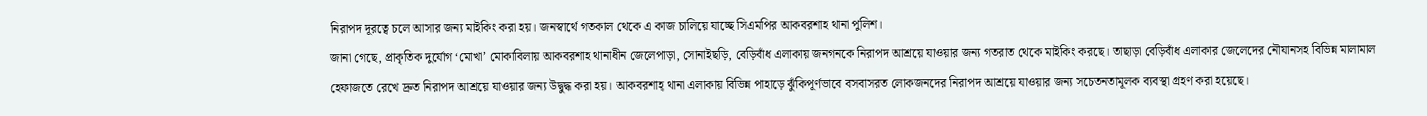নিরাপদ দূরত্বে চলে আসার জন্য মাইকিং করা হয়। জনস্বার্থে গতকাল থেকে এ কাজ চালিয়ে যাচ্ছে সিএমপির আকবরশাহ থানা পুলিশ।
জানা গেছে, প্রাকৃতিক দুর্যোগ ‘মোখা’ মোকাবিলায় আকবরশাহ থানাধীন জেলেপাড়া, সোনাইছড়ি, বেড়িবাঁধ এলাকায় জনগনকে নিরাপদ আশ্রয়ে যাওয়ার জন্য গতরাত থেকে মাইকিং করছে। তাছাড়া বেড়িবাঁধ এলাকার জেলেদের নৌযানসহ বিভিন্ন মালামাল হেফাজতে রেখে দ্রুত নিরাপদ আশ্রয়ে যাওয়ার জন্য উদ্বুদ্ধ করা হয়। আকবরশাহ্ থানা এলাকায় বিভিন্ন পাহাড়ে ঝুঁকিপূর্ণভাবে বসবাসরত লোকজনদের নিরাপদ আশ্রয়ে যাওয়ার জন্য সচেতনতামূলক ব্যবস্থা গ্রহণ করা হয়েছে।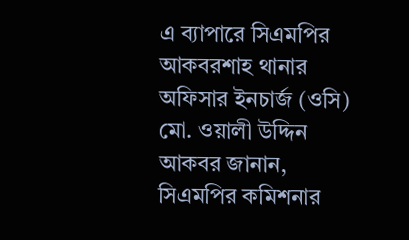এ ব্যাপারে সিএমপির আকবরশাহ থানার অফিসার ইনচার্জ (ওসি) মো. ওয়ালী উদ্দিন আকবর জানান, সিএমপির কমিশনার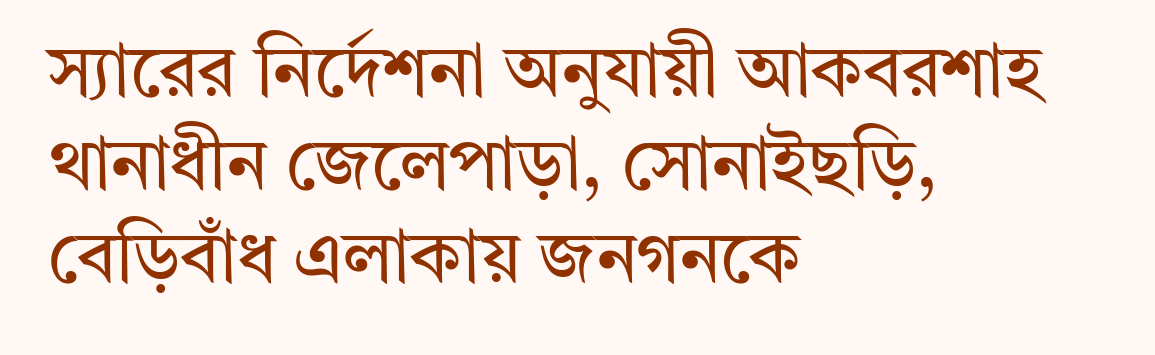স্যারের নির্দেশনা অনুযায়ী আকবরশাহ থানাধীন জেলেপাড়া, সোনাইছড়ি, বেড়িবাঁধ এলাকায় জনগনকে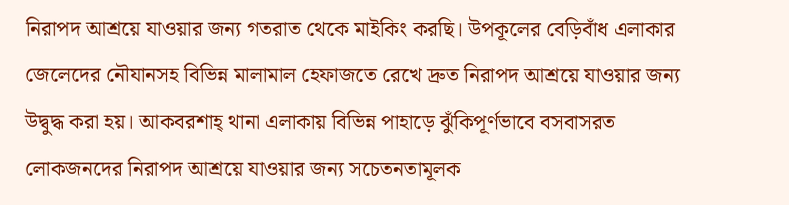নিরাপদ আশ্রয়ে যাওয়ার জন্য গতরাত থেকে মাইকিং করছি। উপকূলের বেড়িবাঁধ এলাকার জেলেদের নৌযানসহ বিভিন্ন মালামাল হেফাজতে রেখে দ্রুত নিরাপদ আশ্রয়ে যাওয়ার জন্য উদ্বুদ্ধ করা হয়। আকবরশাহ্ থানা এলাকায় বিভিন্ন পাহাড়ে ঝুঁকিপূর্ণভাবে বসবাসরত লোকজনদের নিরাপদ আশ্রয়ে যাওয়ার জন্য সচেতনতামূলক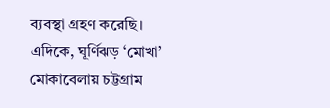ব্যবস্থা গ্রহণ করেছি।
এদিকে, ঘূর্ণিঝড় ‘মোখা’ মোকাবেলায় চট্টগ্রাম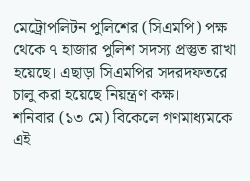মেট্রোপলিটন পুলিশের (সিএমপি) পক্ষ থেকে ৭ হাজার পুলিশ সদস্য প্রস্তুত রাখা হয়েছে। এছাড়া সিএমপির সদরদফতরে চালু করা হয়েছে নিয়ন্ত্রণ কক্ষ।
শনিবার (১৩ মে) বিকেলে গণমাধ্যমকে এই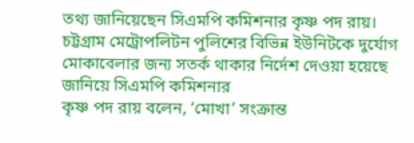তথ্য জানিয়েছেন সিএমপি কমিশনার কৃষ্ণ পদ রায়।
চট্টগ্রাম মেট্রোপলিটন পুলিশের বিভিন্ন ইউনিটকে দুর্যোগ মোকাবেলার জন্য সতর্ক থাকার নির্দেশ দেওয়া হয়েছে জানিয়ে সিএমপি কমিশনার
কৃষ্ণ পদ রায় বলেন, ‘মোখা’ সংক্রান্ত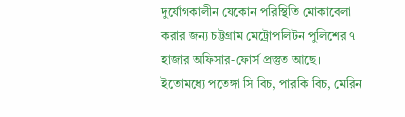দুর্যোগকালীন যেকোন পরিস্থিতি মোকাবেলা করার জন্য চট্টগ্রাম মেট্রোপলিটন পুলিশের ৭ হাজার অফিসার-ফোর্স প্রস্তুত আছে।
ইতোমধ্যে পতেঙ্গা সি বিচ, পারকি বিচ, মেরিন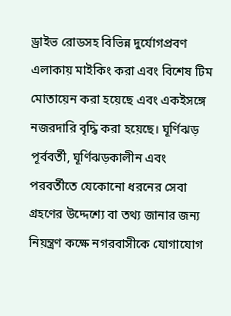ড্রাইভ রোডসহ বিভিন্ন দুর্যোগপ্রবণ এলাকায় মাইকিং করা এবং বিশেষ টিম মোতায়েন করা হয়েছে এবং একইসঙ্গে নজরদারি বৃদ্ধি করা হয়েছে। ঘূর্ণিঝড় পূর্ববর্তী, ঘূর্ণিঝড়কালীন এবং পরবর্তীতে যেকোনো ধরনের সেবা গ্রহণের উদ্দেশ্যে বা তথ্য জানার জন্য নিয়ন্ত্রণ কক্ষে নগরবাসীকে যোগাযোগ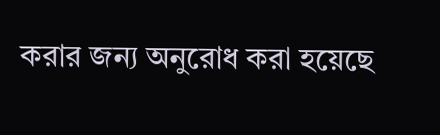করার জন্য অনুরোধ করা হয়েছে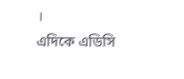।
এদিকে এডিসি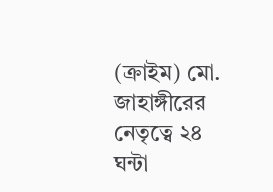(ক্রাইম) মো. জাহাঙ্গীরের নেতৃত্বে ২৪ ঘন্টা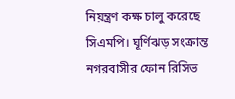নিয়ন্ত্রণ কক্ষ চালু করেছে সিএমপি। ঘূর্ণিঝড় সংক্রান্ত নগরবাসীর ফোন রিসিভ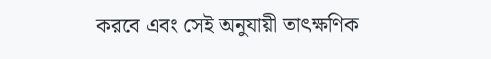করবে এবং সেই অনুযায়ী তাৎক্ষণিক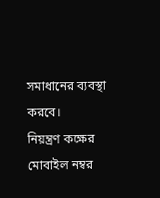সমাধানের ব্যবস্থা করবে।
নিয়ন্ত্রণ কক্ষের মোবাইল নম্বর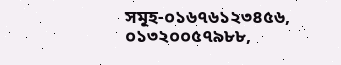সমূহ-০১৬৭৬১২৩৪৫৬, ০১৩২০০৫৭৯৮৮,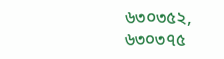৬৩০৩৫২, ৬৩০৩৭৫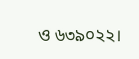ও ৬৩৯০২২।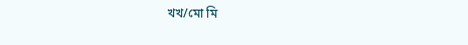খখ/মো মি